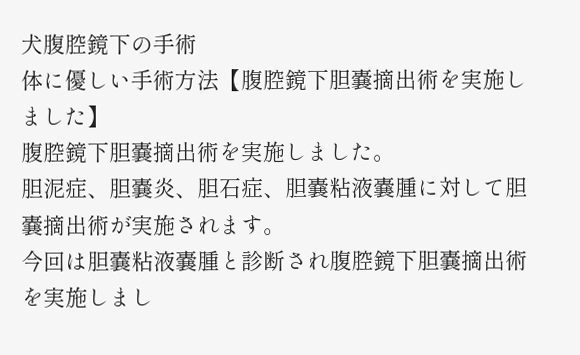犬腹腔鏡下の手術
体に優しい手術方法【腹腔鏡下胆嚢摘出術を実施しました】
腹腔鏡下胆嚢摘出術を実施しました。
胆泥症、胆嚢炎、胆石症、胆嚢粘液嚢腫に対して胆嚢摘出術が実施されます。
今回は胆嚢粘液嚢腫と診断され腹腔鏡下胆嚢摘出術を実施しまし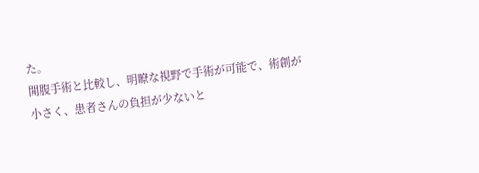た。
開腹手術と比較し、明瞭な視野で手術が可能で、術創が小さく、患者さんの負担が少ないと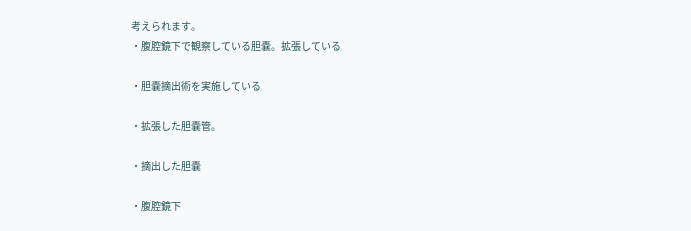考えられます。
・腹腔鏡下で観察している胆嚢。拡張している

・胆嚢摘出術を実施している

・拡張した胆嚢管。

・摘出した胆嚢

・腹腔鏡下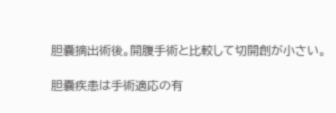胆嚢摘出術後。開腹手術と比較して切開創が小さい。

胆嚢疾患は手術適応の有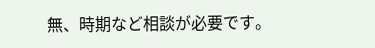無、時期など相談が必要です。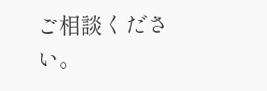ご相談ください。